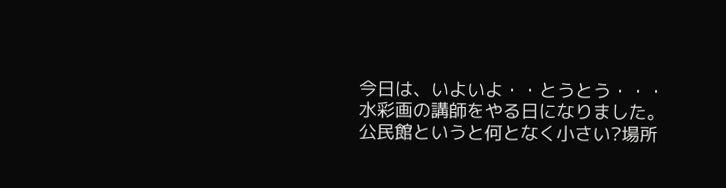今日は、いよいよ・・とうとう・・・
水彩画の講師をやる日になりました。
公民館というと何となく小さい?場所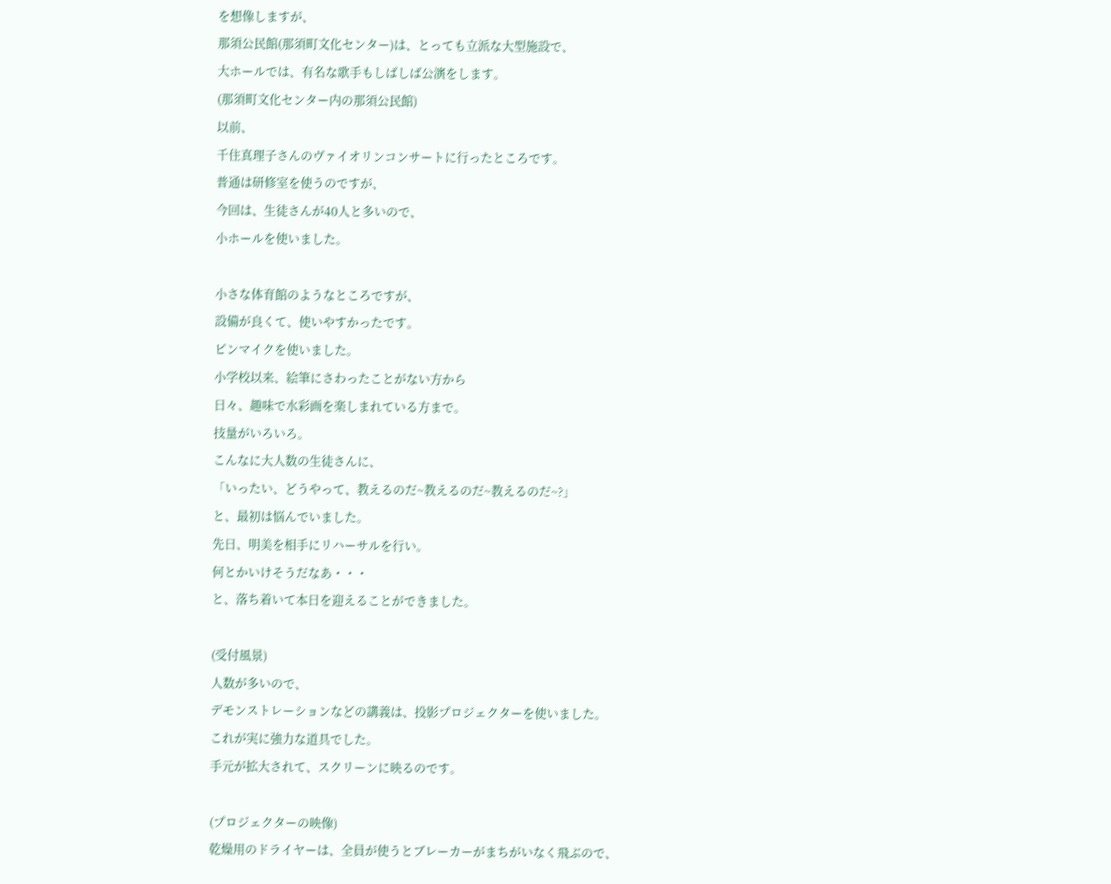を想像しますが、
那須公民館(那須町文化センター)は、とっても立派な大型施設で、
大ホールでは、有名な歌手もしばしば公演をします。
(那須町文化センター内の那須公民館)
以前、
千住真理子さんのヴァイオリンコンサートに行ったところです。
普通は研修室を使うのですが、
今回は、生徒さんが40人と多いので、
小ホールを使いました。

小さな体育館のようなところですが、
設備が良くて、使いやすかったです。
ピンマイクを使いました。
小学校以来、絵筆にさわったことがない方から
日々、趣味で水彩画を楽しまれている方まで。
技量がいろいろ。
こんなに大人数の生徒さんに、
「いったい、どうやって、教えるのだ~教えるのだ~教えるのだ~?」
と、最初は悩んでいました。
先日、明美を相手にリハーサルを行い。
何とかいけそうだなあ・・・
と、落ち着いて本日を迎えることができました。

(受付風景)
人数が多いので、
デモンストレーションなどの講義は、投影プロジェクターを使いました。
これが実に強力な道具でした。
手元が拡大されて、スクリーンに映るのです。

(プロジェクターの映像)
乾燥用のドライヤーは、全員が使うとブレーカーがまちがいなく飛ぶので、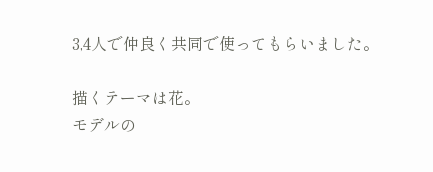3,4人で仲良く共同で使ってもらいました。

描くテーマは花。
モデルの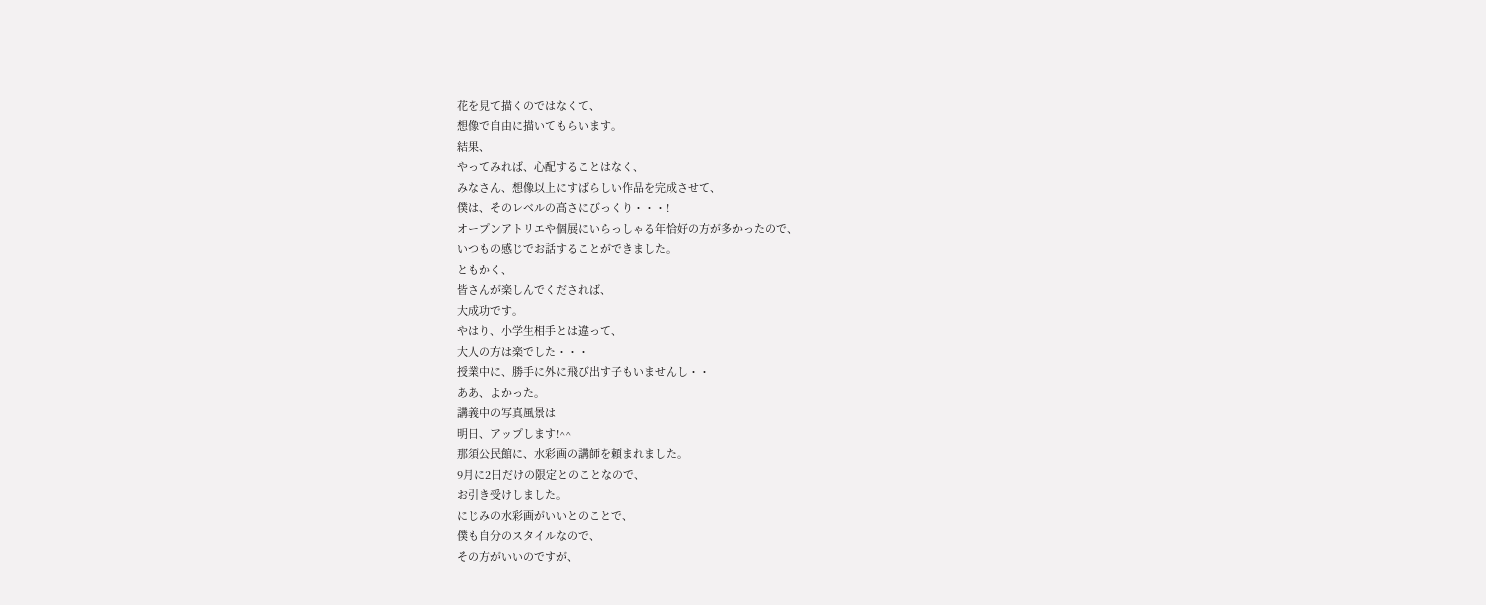花を見て描くのではなくて、
想像で自由に描いてもらいます。
結果、
やってみれば、心配することはなく、
みなさん、想像以上にすばらしい作品を完成させて、
僕は、そのレベルの高さにびっくり・・・!
オープンアトリエや個展にいらっしゃる年恰好の方が多かったので、
いつもの感じでお話することができました。
ともかく、
皆さんが楽しんでくだされば、
大成功です。
やはり、小学生相手とは違って、
大人の方は楽でした・・・
授業中に、勝手に外に飛び出す子もいませんし・・
ああ、よかった。
講義中の写真風景は
明日、アップします!^^
那須公民館に、水彩画の講師を頼まれました。
9月に2日だけの限定とのことなので、
お引き受けしました。
にじみの水彩画がいいとのことで、
僕も自分のスタイルなので、
その方がいいのですが、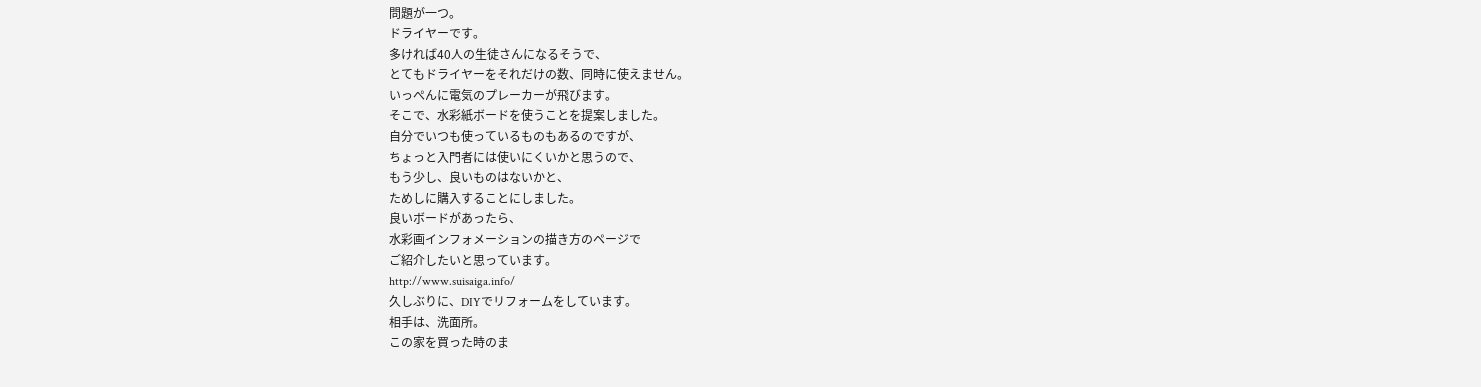問題が一つ。
ドライヤーです。
多ければ40人の生徒さんになるそうで、
とてもドライヤーをそれだけの数、同時に使えません。
いっぺんに電気のプレーカーが飛びます。
そこで、水彩紙ボードを使うことを提案しました。
自分でいつも使っているものもあるのですが、
ちょっと入門者には使いにくいかと思うので、
もう少し、良いものはないかと、
ためしに購入することにしました。
良いボードがあったら、
水彩画インフォメーションの描き方のページで
ご紹介したいと思っています。
http://www.suisaiga.info/
久しぶりに、DIYでリフォームをしています。
相手は、洗面所。
この家を買った時のま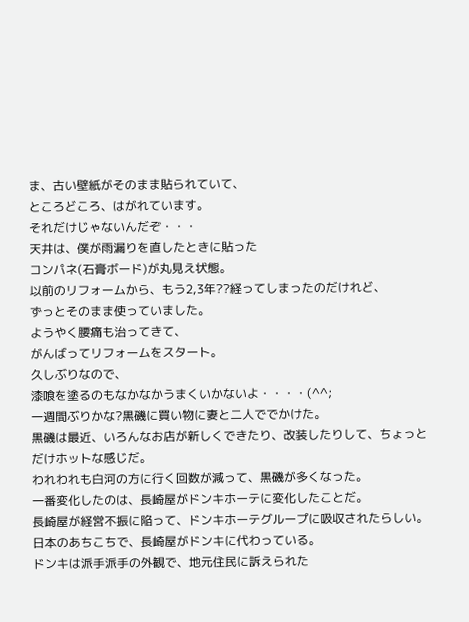ま、古い壁紙がそのまま貼られていて、
ところどころ、はがれています。
それだけじゃないんだぞ・・・
天井は、僕が雨漏りを直したときに貼った
コンパネ(石膏ボード)が丸見え状態。
以前のリフォームから、もう2,3年??経ってしまったのだけれど、
ずっとそのまま使っていました。
ようやく腰痛も治ってきて、
がんばってリフォームをスタート。
久しぶりなので、
漆喰を塗るのもなかなかうまくいかないよ・・・・(^^;
一週間ぶりかな?黒磯に買い物に妻と二人ででかけた。
黒磯は最近、いろんなお店が新しくできたり、改装したりして、ちょっとだけホットな感じだ。
われわれも白河の方に行く回数が減って、黒磯が多くなった。
一番変化したのは、長崎屋がドンキホーテに変化したことだ。
長崎屋が経営不振に陥って、ドンキホーテグループに吸収されたらしい。
日本のあちこちで、長崎屋がドンキに代わっている。
ドンキは派手派手の外観で、地元住民に訴えられた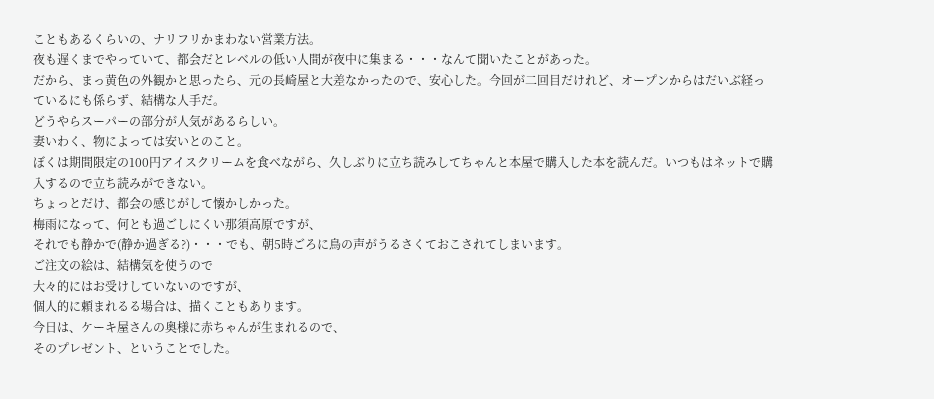こともあるくらいの、ナリフリかまわない営業方法。
夜も遅くまでやっていて、都会だとレベルの低い人間が夜中に集まる・・・なんて聞いたことがあった。
だから、まっ黄色の外観かと思ったら、元の長崎屋と大差なかったので、安心した。今回が二回目だけれど、オープンからはだいぶ経っているにも係らず、結構な人手だ。
どうやらスーパーの部分が人気があるらしい。
妻いわく、物によっては安いとのこと。
ぼくは期間限定の100円アイスクリームを食べながら、久しぶりに立ち読みしてちゃんと本屋で購入した本を読んだ。いつもはネットで購入するので立ち読みができない。
ちょっとだけ、都会の感じがして懐かしかった。
梅雨になって、何とも過ごしにくい那須高原ですが、
それでも静かで(静か過ぎる?)・・・でも、朝5時ごろに鳥の声がうるさくておこされてしまいます。
ご注文の絵は、結構気を使うので
大々的にはお受けしていないのですが、
個人的に頼まれるる場合は、描くこともあります。
今日は、ケーキ屋さんの奥様に赤ちゃんが生まれるので、
そのプレゼント、ということでした。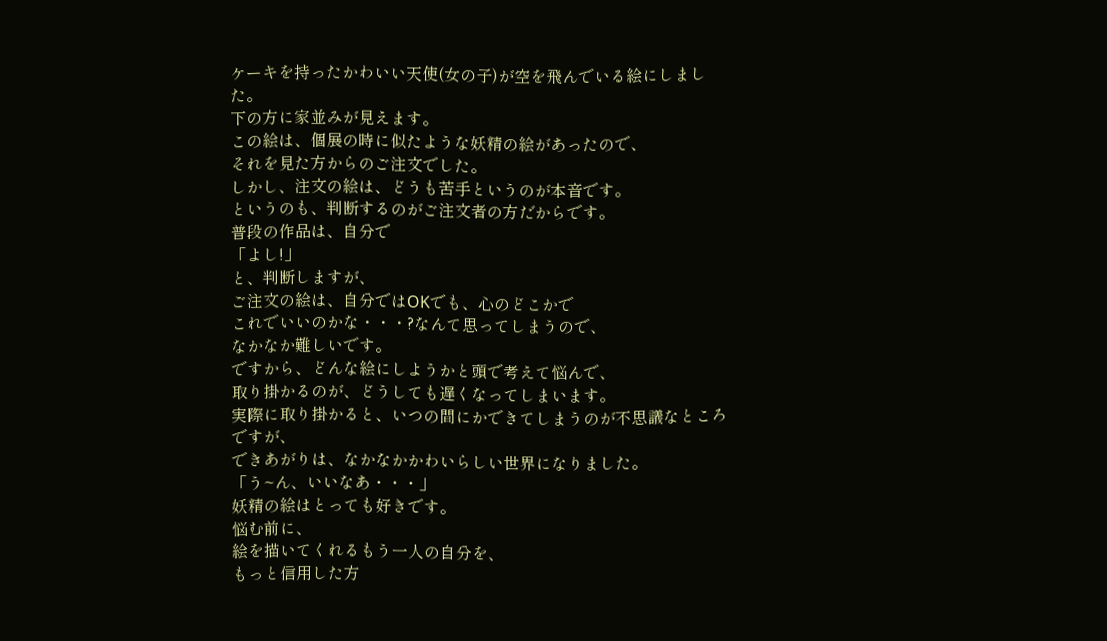ケーキを持ったかわいい天使(女の子)が空を飛んでいる絵にしました。
下の方に家並みが見えます。
この絵は、個展の時に似たような妖精の絵があったので、
それを見た方からのご注文でした。
しかし、注文の絵は、どうも苦手というのが本音です。
というのも、判断するのがご注文者の方だからです。
普段の作品は、自分で
「よし!」
と、判断しますが、
ご注文の絵は、自分ではOKでも、心のどこかで
これでいいのかな・・・?なんて思ってしまうので、
なかなか難しいです。
ですから、どんな絵にしようかと頭で考えて悩んで、
取り掛かるのが、どうしても遅くなってしまいます。
実際に取り掛かると、いつの間にかできてしまうのが不思議なところですが、
できあがりは、なかなかかわいらしい世界になりました。
「う~ん、いいなあ・・・」
妖精の絵はとっても好きです。
悩む前に、
絵を描いてくれるもう一人の自分を、
もっと信用した方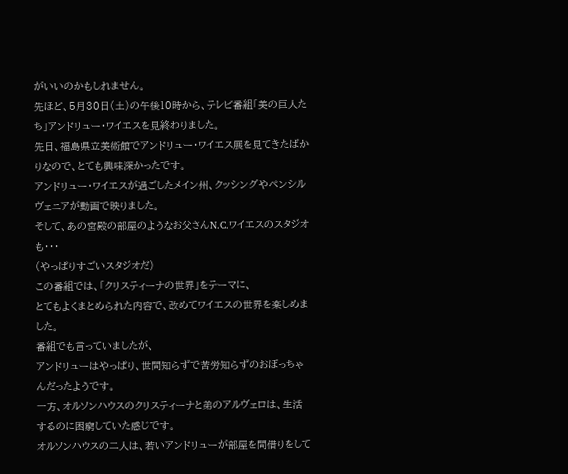がいいのかもしれません。
先ほど、5月30日(土)の午後10時から、テレビ番組「美の巨人たち」アンドリュー・ワイエスを見終わりました。
先日、福島県立美術館でアンドリュー・ワイエス展を見てきたばかりなので、とても興味深かったです。
アンドリュー・ワイエスが過ごしたメイン州、クッシングやペンシルヴェニアが動画で映りました。
そして、あの宮殿の部屋のようなお父さんN.C.ワイエスのスタジオも・・・
(やっぱりすごいスタジオだ)
この番組では、「クリスティーナの世界」をテーマに、
とてもよくまとめられた内容で、改めてワイエスの世界を楽しめました。
番組でも言っていましたが、
アンドリューはやっぱり、世間知らずで苦労知らずのおぼっちゃんだったようです。
一方、オルソンハウスのクリスティーナと弟のアルヴェロは、生活するのに困窮していた感じです。
オルソンハウスの二人は、若いアンドリューが部屋を間借りをして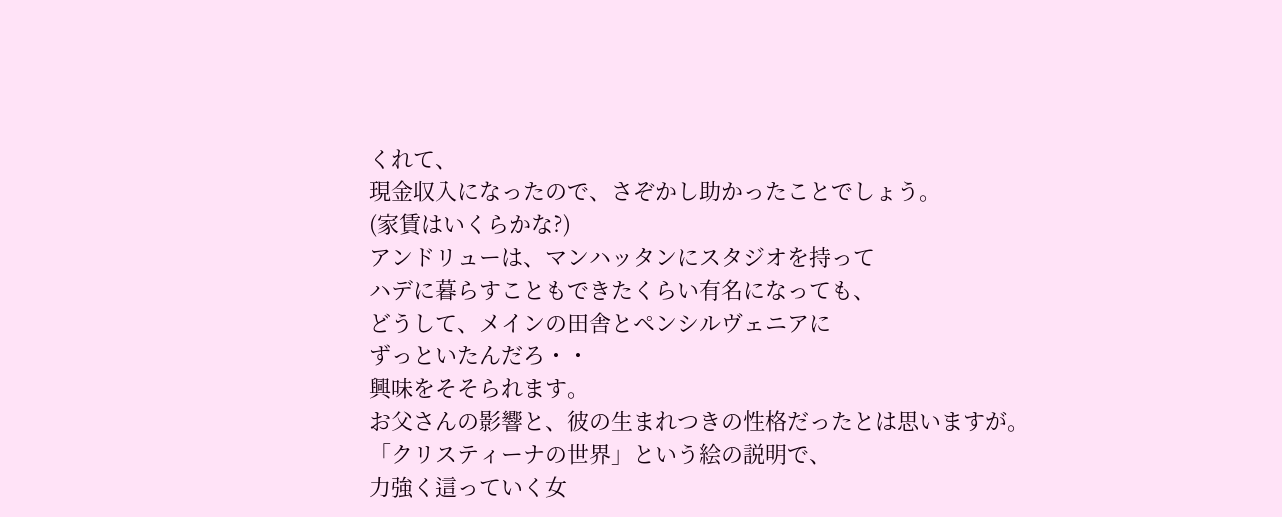くれて、
現金収入になったので、さぞかし助かったことでしょう。
(家賃はいくらかな?)
アンドリューは、マンハッタンにスタジオを持って
ハデに暮らすこともできたくらい有名になっても、
どうして、メインの田舎とペンシルヴェニアに
ずっといたんだろ・・
興味をそそられます。
お父さんの影響と、彼の生まれつきの性格だったとは思いますが。
「クリスティーナの世界」という絵の説明で、
力強く這っていく女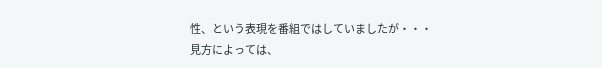性、という表現を番組ではしていましたが・・・
見方によっては、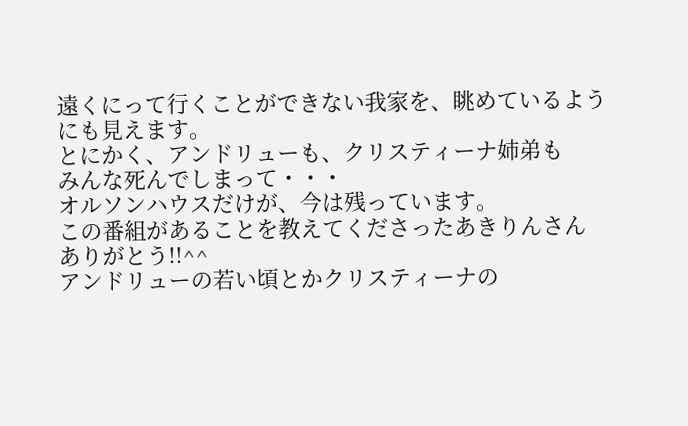遠くにって行くことができない我家を、眺めているようにも見えます。
とにかく、アンドリューも、クリスティーナ姉弟も
みんな死んでしまって・・・
オルソンハウスだけが、今は残っています。
この番組があることを教えてくださったあきりんさん
ありがとう!!^^
アンドリューの若い頃とかクリスティーナの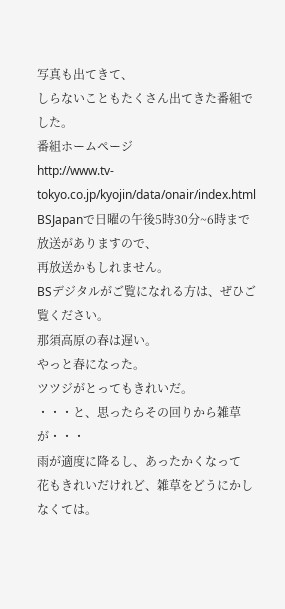写真も出てきて、
しらないこともたくさん出てきた番組でした。
番組ホームページ
http://www.tv-tokyo.co.jp/kyojin/data/onair/index.html
BSJapanで日曜の午後5時30分~6時まで放送がありますので、
再放送かもしれません。
BSデジタルがご覧になれる方は、ぜひご覧ください。
那須高原の春は遅い。
やっと春になった。
ツツジがとってもきれいだ。
・・・と、思ったらその回りから雑草が・・・
雨が適度に降るし、あったかくなって
花もきれいだけれど、雑草をどうにかしなくては。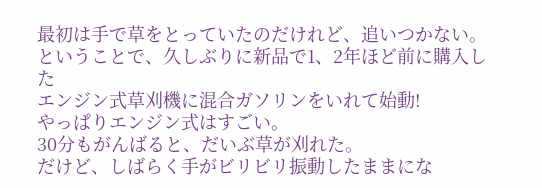最初は手で草をとっていたのだけれど、追いつかない。
ということで、久しぶりに新品で1、2年ほど前に購入した
エンジン式草刈機に混合ガソリンをいれて始動!
やっぱりエンジン式はすごい。
30分もがんばると、だいぶ草が刈れた。
だけど、しばらく手がビリビリ振動したままにな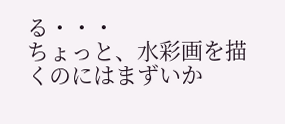る・・・
ちょっと、水彩画を描くのにはまずいか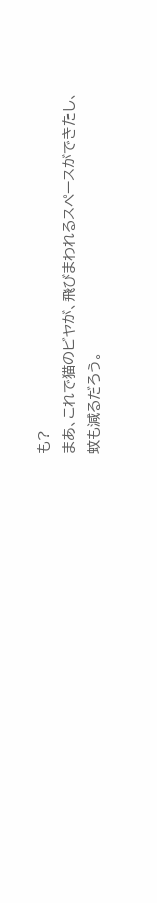も?
まあ、これで猫のビヤが、飛びまわれるスペースができたし、
蚊も減るだろう。